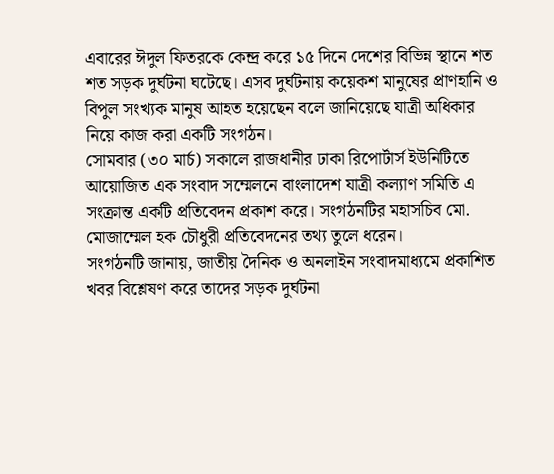এবারের ঈদুল ফিতরকে কেন্দ্র করে ১৫ দিনে দেশের বিভিন্ন স্থানে শত শত সড়ক দুর্ঘটনা ঘটেছে। এসব দুর্ঘটনায় কয়েকশ মানুষের প্রাণহানি ও বিপুল সংখ্যক মানুষ আহত হয়েছেন বলে জানিয়েছে যাত্রী অধিকার নিয়ে কাজ করা একটি সংগঠন।
সোমবার (৩০ মার্চ) সকালে রাজধানীর ঢাকা রিপোর্টার্স ইউনিটিতে আয়োজিত এক সংবাদ সম্মেলনে বাংলাদেশ যাত্রী কল্যাণ সমিতি এ সংক্রান্ত একটি প্রতিবেদন প্রকাশ করে। সংগঠনটির মহাসচিব মো. মোজাম্মেল হক চৌধুরী প্রতিবেদনের তথ্য তুলে ধরেন।
সংগঠনটি জানায়, জাতীয় দৈনিক ও অনলাইন সংবাদমাধ্যমে প্রকাশিত খবর বিশ্লেষণ করে তাদের সড়ক দুর্ঘটনা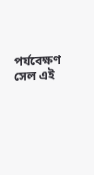পর্যবেক্ষণ সেল এই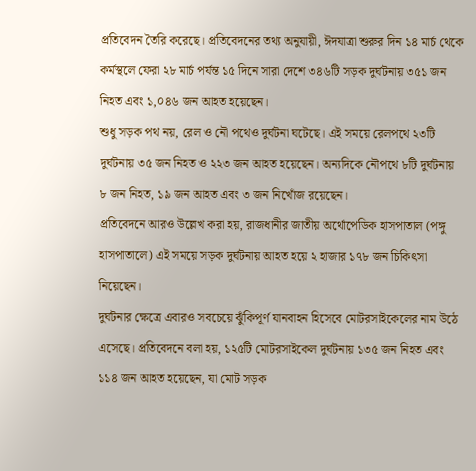প্রতিবেদন তৈরি করেছে। প্রতিবেদনের তথ্য অনুযায়ী, ঈদযাত্রা শুরুর দিন ১৪ মার্চ থেকে কর্মস্থলে ফেরা ২৮ মার্চ পর্যন্ত ১৫ দিনে সারা দেশে ৩৪৬টি সড়ক দুর্ঘটনায় ৩৫১ জন নিহত এবং ১,০৪৬ জন আহত হয়েছেন।
শুধু সড়ক পথ নয়, রেল ও নৌ পথেও দুর্ঘটনা ঘটেছে। এই সময়ে রেলপথে ২৩টি দুর্ঘটনায় ৩৫ জন নিহত ও ২২৩ জন আহত হয়েছেন। অন্যদিকে নৌপথে ৮টি দুর্ঘটনায় ৮ জন নিহত, ১৯ জন আহত এবং ৩ জন নিখোঁজ রয়েছেন।
প্রতিবেদনে আরও উল্লেখ করা হয়, রাজধানীর জাতীয় অর্থোপেডিক হাসপাতাল (পঙ্গু হাসপাতালে) এই সময়ে সড়ক দুর্ঘটনায় আহত হয়ে ২ হাজার ১৭৮ জন চিকিৎসা নিয়েছেন।
দুর্ঘটনার ক্ষেত্রে এবারও সবচেয়ে ঝুঁকিপূর্ণ যানবাহন হিসেবে মোটরসাইকেলের নাম উঠে এসেছে। প্রতিবেদনে বলা হয়, ১২৫টি মোটরসাইকেল দুর্ঘটনায় ১৩৫ জন নিহত এবং ১১৪ জন আহত হয়েছেন, যা মোট সড়ক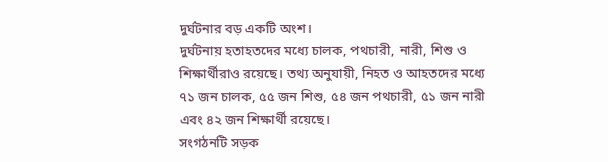দুর্ঘটনার বড় একটি অংশ।
দুর্ঘটনায় হতাহতদের মধ্যে চালক, পথচারী, নারী, শিশু ও শিক্ষার্থীরাও রয়েছে। তথ্য অনুযায়ী, নিহত ও আহতদের মধ্যে ৭১ জন চালক, ৫৫ জন শিশু, ৫৪ জন পথচারী, ৫১ জন নারী এবং ৪২ জন শিক্ষার্থী রয়েছে।
সংগঠনটি সড়ক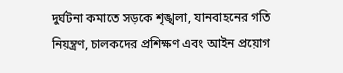দুর্ঘটনা কমাতে সড়কে শৃঙ্খলা, যানবাহনের গতি নিয়ন্ত্রণ, চালকদের প্রশিক্ষণ এবং আইন প্রয়োগ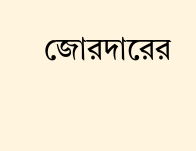জোরদারের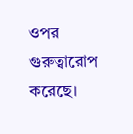ওপর গুরুত্বারোপ করেছে।